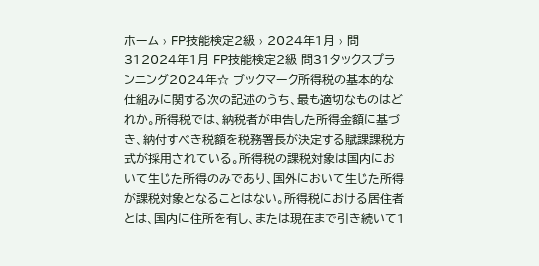ホーム › FP技能検定2級 › 2024年1月 › 問312024年1月 FP技能検定2級 問31タックスプランニング2024年☆ ブックマーク所得税の基本的な仕組みに関する次の記述のうち、最も適切なものはどれか。所得税では、納税者が申告した所得金額に基づき、納付すべき税額を税務署長が決定する賦課課税方式が採用されている。所得税の課税対象は国内において生じた所得のみであり、国外において生じた所得が課税対象となることはない。所得税における居住者とは、国内に住所を有し、または現在まで引き続いて1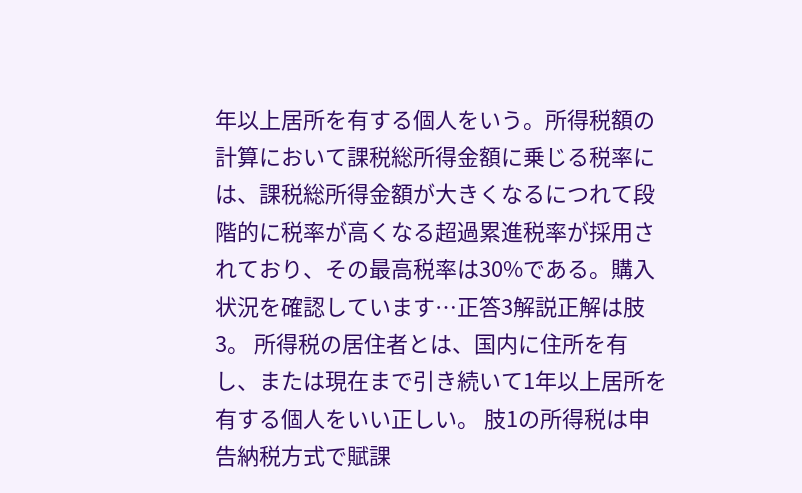年以上居所を有する個人をいう。所得税額の計算において課税総所得金額に乗じる税率には、課税総所得金額が大きくなるにつれて段階的に税率が高くなる超過累進税率が採用されており、その最高税率は30%である。購入状況を確認しています…正答3解説正解は肢3。 所得税の居住者とは、国内に住所を有し、または現在まで引き続いて1年以上居所を有する個人をいい正しい。 肢1の所得税は申告納税方式で賦課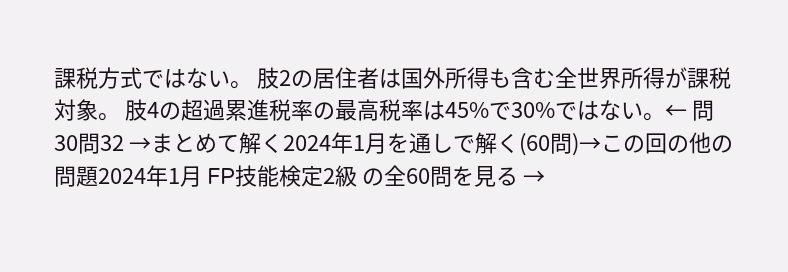課税方式ではない。 肢2の居住者は国外所得も含む全世界所得が課税対象。 肢4の超過累進税率の最高税率は45%で30%ではない。← 問30問32 →まとめて解く2024年1月を通しで解く(60問)→この回の他の問題2024年1月 FP技能検定2級 の全60問を見る →